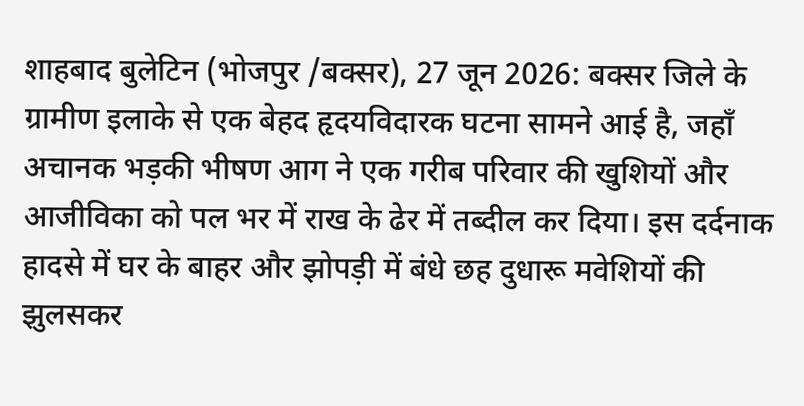शाहबाद बुलेटिन (भोजपुर /बक्सर), 27 जून 2026: बक्सर जिले के ग्रामीण इलाके से एक बेहद हृदयविदारक घटना सामने आई है, जहाँ अचानक भड़की भीषण आग ने एक गरीब परिवार की खुशियों और आजीविका को पल भर में राख के ढेर में तब्दील कर दिया। इस दर्दनाक हादसे में घर के बाहर और झोपड़ी में बंधे छह दुधारू मवेशियों की झुलसकर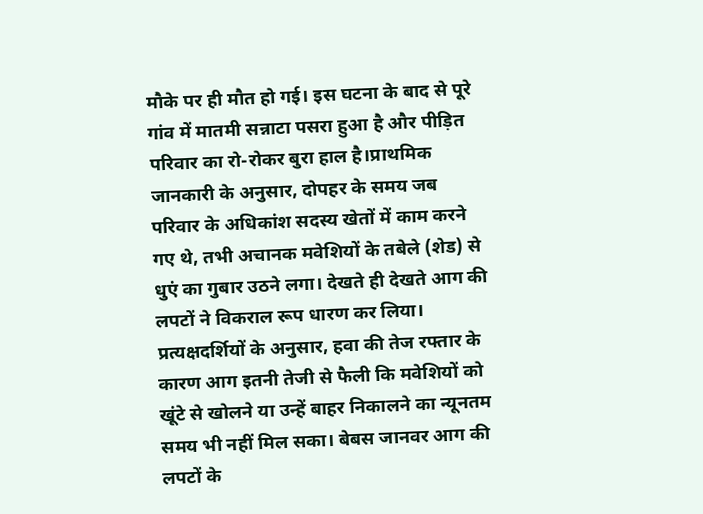मौके पर ही मौत हो गई। इस घटना के बाद से पूरे गांव में मातमी सन्नाटा पसरा हुआ है और पीड़ित परिवार का रो-रोकर बुरा हाल है।प्राथमिक जानकारी के अनुसार, दोपहर के समय जब परिवार के अधिकांश सदस्य खेतों में काम करने गए थे, तभी अचानक मवेशियों के तबेले (शेड) से धुएं का गुबार उठने लगा। देखते ही देखते आग की लपटों ने विकराल रूप धारण कर लिया।
प्रत्यक्षदर्शियों के अनुसार, हवा की तेज रफ्तार के कारण आग इतनी तेजी से फैली कि मवेशियों को खूंटे से खोलने या उन्हें बाहर निकालने का न्यूनतम समय भी नहीं मिल सका। बेबस जानवर आग की लपटों के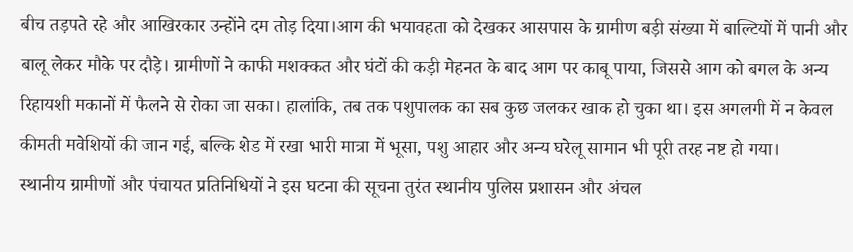बीच तड़पते रहे और आखिरकार उन्होंने दम तोड़ दिया।आग की भयावहता को देखकर आसपास के ग्रामीण बड़ी संख्या में बाल्टियों में पानी और बालू लेकर मौके पर दौड़े। ग्रामीणों ने काफी मशक्कत और घंटों की कड़ी मेहनत के बाद आग पर काबू पाया, जिससे आग को बगल के अन्य रिहायशी मकानों में फैलने से रोका जा सका। हालांकि, तब तक पशुपालक का सब कुछ जलकर खाक हो चुका था। इस अगलगी में न केवल कीमती मवेशियों की जान गई, बल्कि शेड में रखा भारी मात्रा में भूसा, पशु आहार और अन्य घरेलू सामान भी पूरी तरह नष्ट हो गया।
स्थानीय ग्रामीणों और पंचायत प्रतिनिधियों ने इस घटना की सूचना तुरंत स्थानीय पुलिस प्रशासन और अंचल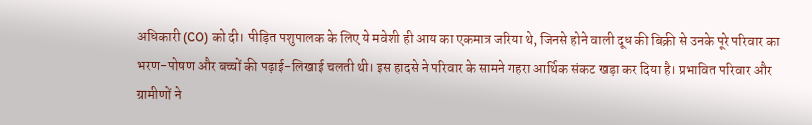अधिकारी (CO) को दी। पीड़ित पशुपालक के लिए ये मवेशी ही आय का एकमात्र जरिया थे, जिनसे होने वाली दूध की बिक्री से उनके पूरे परिवार का भरण-पोषण और बच्चों की पढ़ाई-लिखाई चलती थी। इस हादसे ने परिवार के सामने गहरा आर्थिक संकट खड़ा कर दिया है। प्रभावित परिवार और ग्रामीणों ने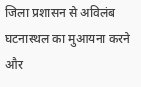जिला प्रशासन से अविलंब घटनास्थल का मुआयना करने और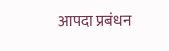आपदा प्रबंधन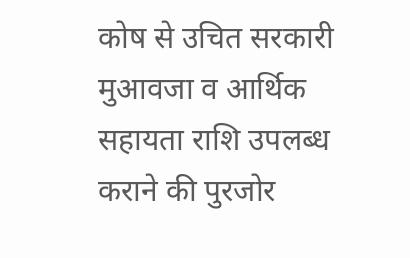कोष से उचित सरकारी मुआवजा व आर्थिक सहायता राशि उपलब्ध कराने की पुरजोर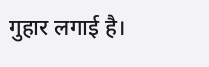गुहार लगाई है।